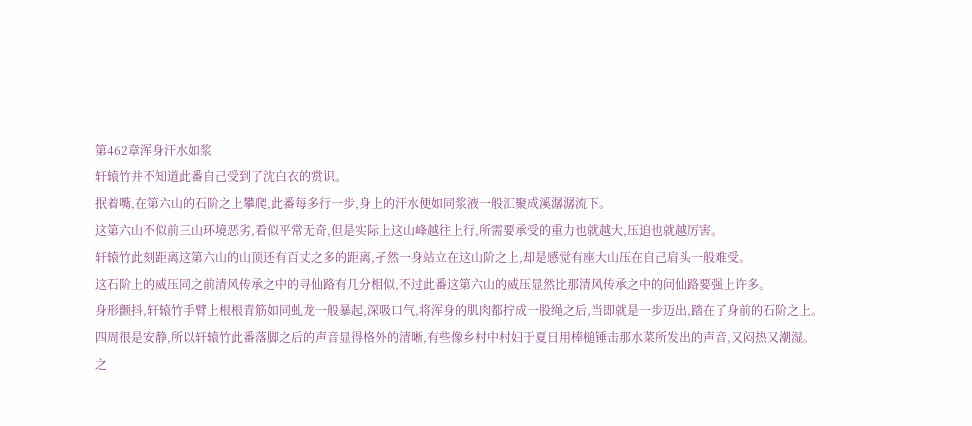第462章浑身汗水如浆
轩辕竹并不知道此番自己受到了沈白衣的赏识。
抿着嘴,在第六山的石阶之上攀爬,此番每多行一步,身上的汗水便如同浆液一般汇聚成溪潺潺流下。
这第六山不似前三山环境恶劣,看似平常无奇,但是实际上这山峰越往上行,所需要承受的重力也就越大,压迫也就越厉害。
轩辕竹此刻距离这第六山的山顶还有百丈之多的距离,孑然一身站立在这山阶之上,却是感觉有座大山压在自己肩头一般难受。
这石阶上的威压同之前清风传承之中的寻仙路有几分相似,不过此番这第六山的威压显然比那清风传承之中的问仙路要强上许多。
身形颤抖,轩辕竹手臂上根根青筋如同虬龙一般暴起,深吸口气,将浑身的肌肉都拧成一股绳之后,当即就是一步迈出,踏在了身前的石阶之上。
四周很是安静,所以轩辕竹此番落脚之后的声音显得格外的清晰,有些像乡村中村妇于夏日用棒槌锤击那水菜所发出的声音,又闷热又潮湿。
之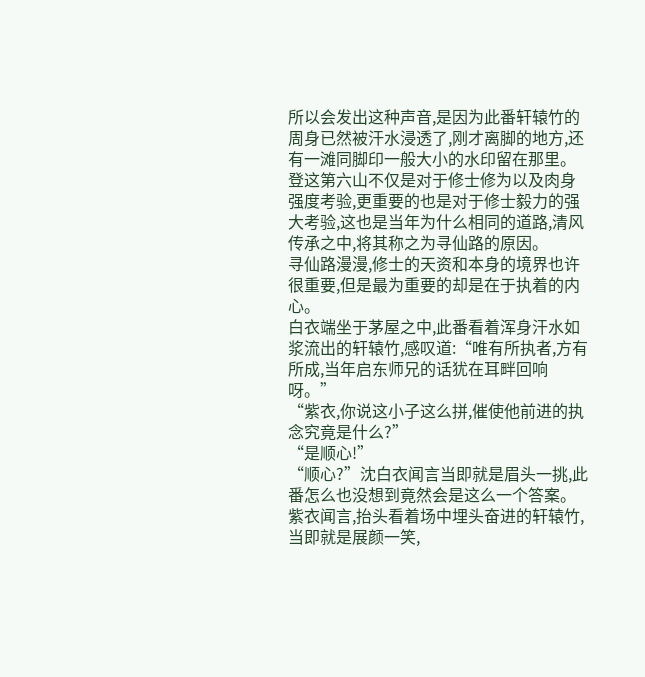所以会发出这种声音,是因为此番轩辕竹的周身已然被汗水浸透了,刚才离脚的地方,还有一滩同脚印一般大小的水印留在那里。
登这第六山不仅是对于修士修为以及肉身强度考验,更重要的也是对于修士毅力的强大考验,这也是当年为什么相同的道路,清风传承之中,将其称之为寻仙路的原因。
寻仙路漫漫,修士的天资和本身的境界也许很重要,但是最为重要的却是在于执着的内心。
白衣端坐于茅屋之中,此番看着浑身汗水如浆流出的轩辕竹,感叹道:“唯有所执者,方有所成,当年启东师兄的话犹在耳畔回响呀。”
“紫衣,你说这小子这么拼,催使他前进的执念究竟是什么?”
“是顺心!”
“顺心?”沈白衣闻言当即就是眉头一挑,此番怎么也没想到竟然会是这么一个答案。
紫衣闻言,抬头看着场中埋头奋进的轩辕竹,当即就是展颜一笑,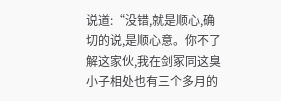说道:“没错,就是顺心,确切的说,是顺心意。你不了解这家伙,我在剑冢同这臭小子相处也有三个多月的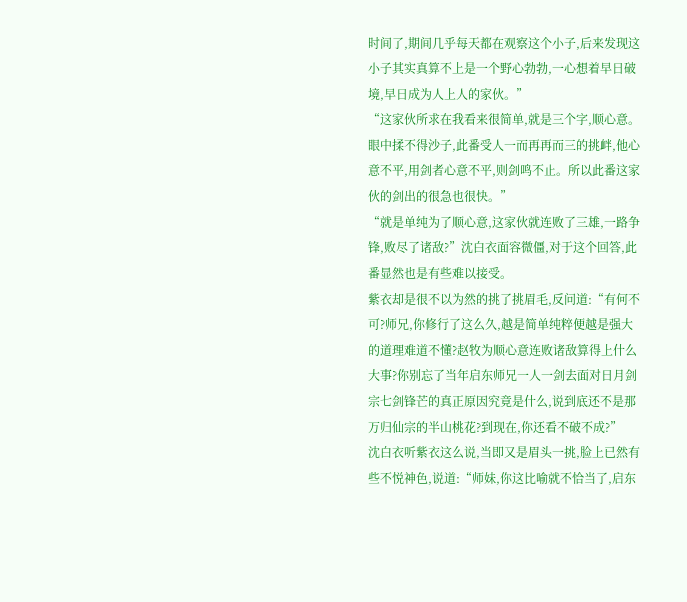时间了,期间几乎每天都在观察这个小子,后来发现这小子其实真算不上是一个野心勃勃,一心想着早日破境,早日成为人上人的家伙。”
“这家伙所求在我看来很简单,就是三个字,顺心意。眼中揉不得沙子,此番受人一而再再而三的挑衅,他心意不平,用剑者心意不平,则剑鸣不止。所以此番这家伙的剑出的很急也很快。”
“就是单纯为了顺心意,这家伙就连败了三雄,一路争锋,败尽了诸敌?”沈白衣面容微僵,对于这个回答,此番显然也是有些难以接受。
紫衣却是很不以为然的挑了挑眉毛,反问道:“有何不可?师兄,你修行了这么久,越是简单纯粹便越是强大的道理难道不懂?赵牧为顺心意连败诸敌算得上什么大事?你别忘了当年启东师兄一人一剑去面对日月剑宗七剑锋芒的真正原因究竟是什么,说到底还不是那万归仙宗的半山桃花?到现在,你还看不破不成?”
沈白衣听紫衣这么说,当即又是眉头一挑,脸上已然有些不悦神色,说道:“师妹,你这比喻就不恰当了,启东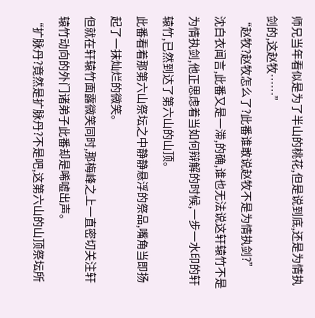师兄当年看似是为了半山的桃花,但是说到底,还是为情执剑的,这赵牧……”
“赵牧?赵牧怎么了?此番谁敢说赵牧不是为情执剑?”
沈白衣闻言,此番又是一滞,的确,谁也无法说这轩辕竹不是为情执剑,他正思虑着当如何辩解的时候,一步一水印的轩辕竹,已然到达了第六山的山顶。
此番看着那第六山祭坛之中静静悬浮的祭品,嘴角当即扬起了一抹灿烂的微笑。
但就在轩辕竹面露微笑同时,那梅峰之上一直密切关注轩辕竹动向的外门诸弟子此番却是唏嘘出声。
“扩脉丹?竟然是扩脉丹?不是吧,这第六山的山顶祭坛所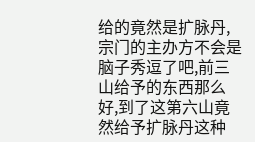给的竟然是扩脉丹,宗门的主办方不会是脑子秀逗了吧,前三山给予的东西那么好,到了这第六山竟然给予扩脉丹这种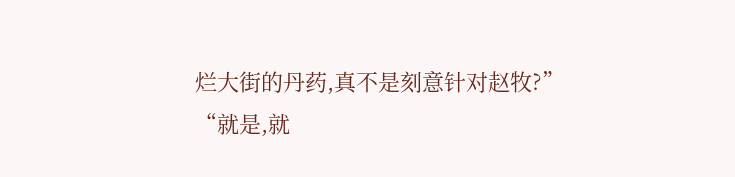烂大街的丹药,真不是刻意针对赵牧?”
“就是,就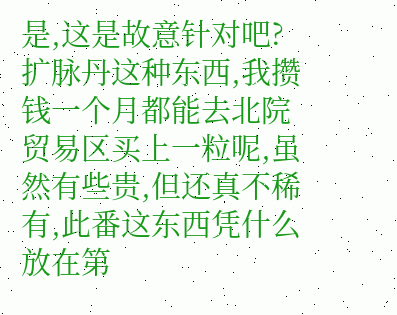是,这是故意针对吧?扩脉丹这种东西,我攒钱一个月都能去北院贸易区买上一粒呢,虽然有些贵,但还真不稀有,此番这东西凭什么放在第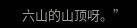六山的山顶呀。”